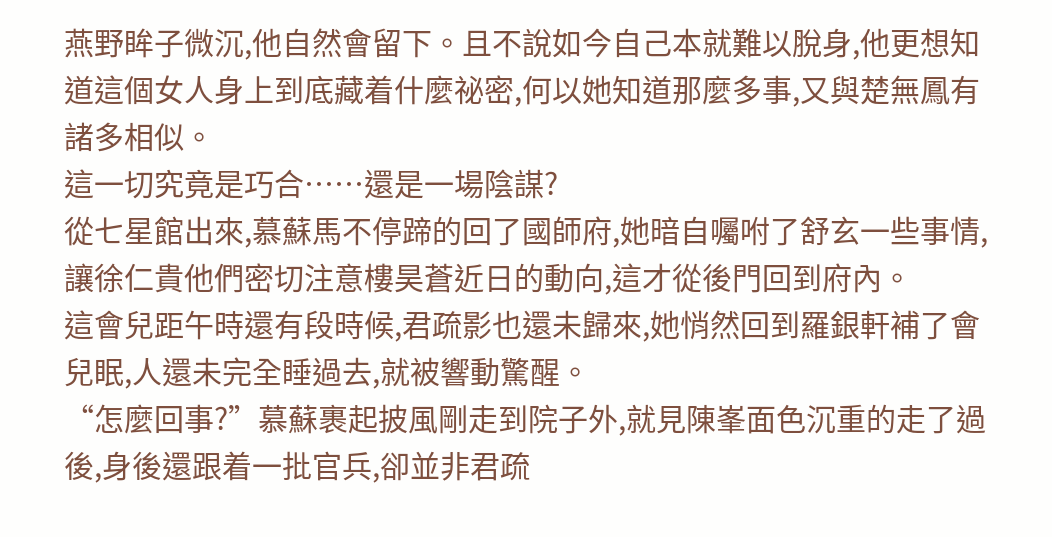燕野眸子微沉,他自然會留下。且不說如今自己本就難以脫身,他更想知道這個女人身上到底藏着什麼祕密,何以她知道那麼多事,又與楚無鳳有諸多相似。
這一切究竟是巧合……還是一場陰謀?
從七星館出來,慕蘇馬不停蹄的回了國師府,她暗自囑咐了舒玄一些事情,讓徐仁貴他們密切注意樓昊蒼近日的動向,這才從後門回到府內。
這會兒距午時還有段時候,君疏影也還未歸來,她悄然回到羅銀軒補了會兒眠,人還未完全睡過去,就被響動驚醒。
“怎麼回事?”慕蘇裹起披風剛走到院子外,就見陳峯面色沉重的走了過後,身後還跟着一批官兵,卻並非君疏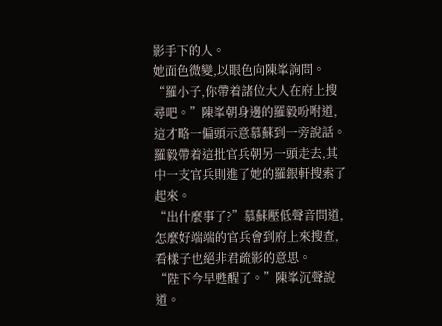影手下的人。
她面色微變,以眼色向陳峯詢問。
“羅小子,你帶着諸位大人在府上搜尋吧。”陳峯朝身邊的羅毅吩咐道,這才略一偏頭示意慕蘇到一旁說話。
羅毅帶着這批官兵朝另一頭走去,其中一支官兵則進了她的羅銀軒搜索了起來。
“出什麼事了?”慕蘇壓低聲音問道,怎麼好端端的官兵會到府上來搜查,看樣子也絕非君疏影的意思。
“陛下今早甦醒了。”陳峯沉聲說道。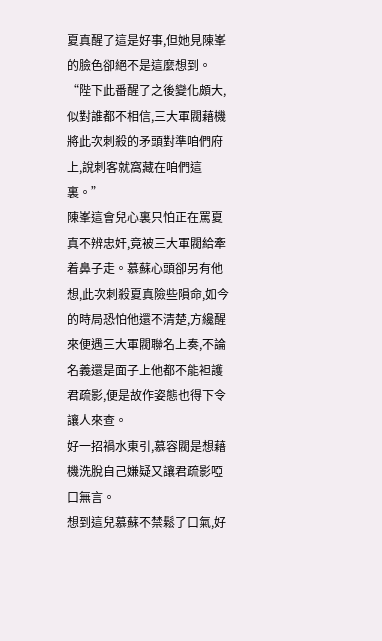夏真醒了這是好事,但她見陳峯的臉色卻絕不是這麼想到。
“陛下此番醒了之後變化頗大,似對誰都不相信,三大軍閥藉機將此次刺殺的矛頭對準咱們府上,說刺客就窩藏在咱們這裏。”
陳峯這會兒心裏只怕正在罵夏真不辨忠奸,竟被三大軍閥給牽着鼻子走。慕蘇心頭卻另有他想,此次刺殺夏真險些隕命,如今的時局恐怕他還不清楚,方纔醒來便遇三大軍閥聯名上奏,不論名義還是面子上他都不能袒護君疏影,便是故作姿態也得下令讓人來查。
好一招禍水東引,慕容閥是想藉機洗脫自己嫌疑又讓君疏影啞口無言。
想到這兒慕蘇不禁鬆了口氣,好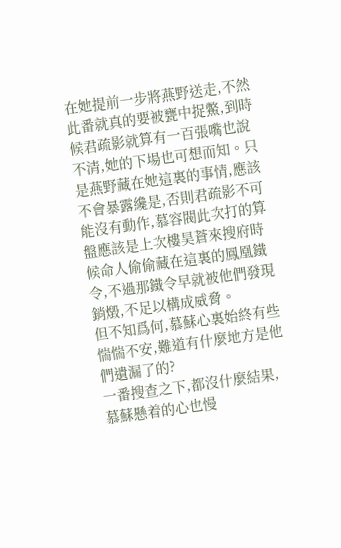在她提前一步將燕野送走,不然此番就真的要被甕中捉鱉,到時候君疏影就算有一百張嘴也說不清,她的下場也可想而知。只是燕野藏在她這裏的事情,應該不會暴露纔是,否則君疏影不可能沒有動作,慕容閥此次打的算盤應該是上次樓昊蒼來搜府時候命人偷偷藏在這裏的鳳凰鐵令,不過那鐵令早就被他們發現銷燬,不足以構成威脅。
但不知爲何,慕蘇心裏始終有些惴惴不安,難道有什麼地方是他們遺漏了的?
一番搜查之下,都沒什麼結果,慕蘇懸着的心也慢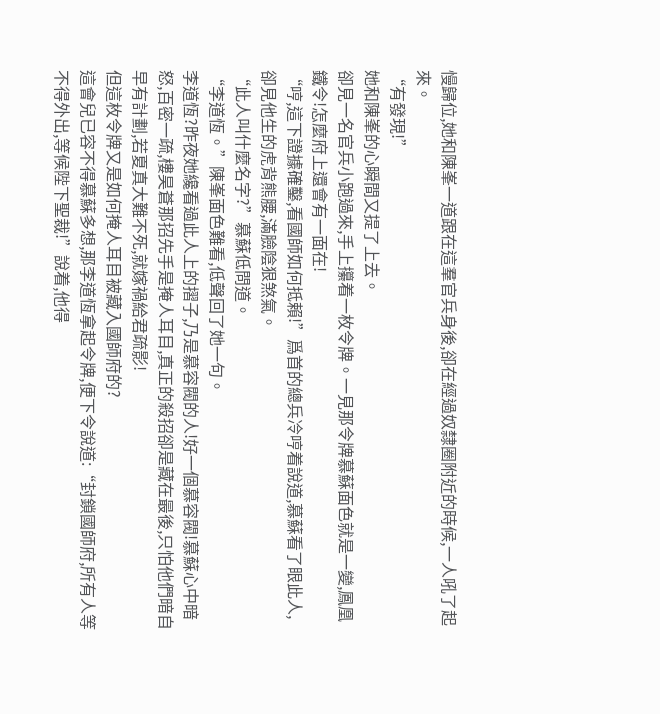慢歸位,她和陳峯一道跟在這羣官兵身後,卻在經過奴隸圈附近的時候,一人吼了起來。
“有發現!”
她和陳峯的心瞬間又提了上去。
卻見一名官兵小跑過來,手上攥着一枚令牌。一見那令牌慕蘇面色就是一變,鳳凰鐵令!怎麼府上還會有一面在!
“哼,這下證據確鑿,看國師如何抵賴!”爲首的總兵冷哼着說道,慕蘇看了眼此人,卻見他生的虎背熊腰,滿臉陰狠煞氣。
“此人叫什麼名字?”慕蘇低問道。
“李道恆。”陳峯面色難看,低聲回了她一句。
李道恆?昨夜她纔看過此人上的摺子,乃是慕容閥的人!好一個慕容閥!慕蘇心中暗怒,百密一疏,樓昊蒼那招先手是掩人耳目,真正的殺招卻是藏在最後,只怕他們暗自早有計劃,若夏真大難不死,就嫁禍給君疏影!
但這枚令牌又是如何掩人耳目被藏入國師府的?
這會兒已容不得慕蘇多想,那李道恆拿起令牌,便下令說道:“封鎖國師府,所有人等不得外出,等候陛下聖裁!”說着,他得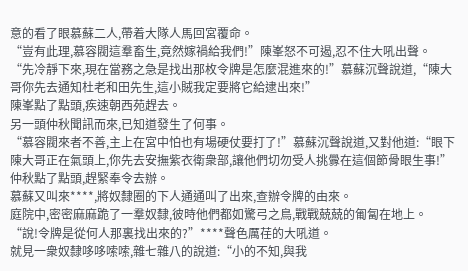意的看了眼慕蘇二人,帶着大隊人馬回宮覆命。
“豈有此理,慕容閥這羣畜生,竟然嫁禍給我們!”陳峯怒不可遏,忍不住大吼出聲。
“先冷靜下來,現在當務之急是找出那枚令牌是怎麼混進來的!”慕蘇沉聲說道,“陳大哥你先去通知杜老和田先生,這小賊我定要將它給逮出來!”
陳峯點了點頭,疾速朝西苑趕去。
另一頭仲秋聞訊而來,已知道發生了何事。
“慕容閥來者不善,主上在宮中怕也有場硬仗要打了!”慕蘇沉聲說道,又對他道:“眼下陳大哥正在氣頭上,你先去安撫紫衣衛衆部,讓他們切勿受人挑釁在這個節骨眼生事!”
仲秋點了點頭,趕緊奉令去辦。
慕蘇又叫來****,將奴隸圈的下人通通叫了出來,查辦令牌的由來。
庭院中,密密麻麻跪了一羣奴隸,彼時他們都如驚弓之鳥,戰戰兢兢的匍匐在地上。
“說!令牌是從何人那裏找出來的?”****聲色厲荏的大吼道。
就見一衆奴隸哆哆嗦嗦,雜七雜八的說道:“小的不知,與我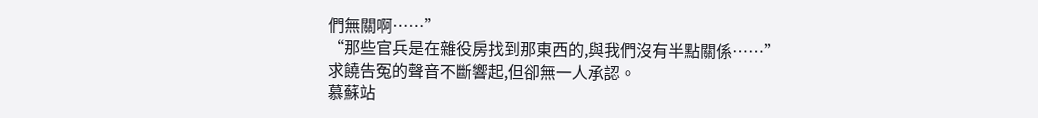們無關啊……”
“那些官兵是在雜役房找到那東西的,與我們沒有半點關係……”
求饒告冤的聲音不斷響起,但卻無一人承認。
慕蘇站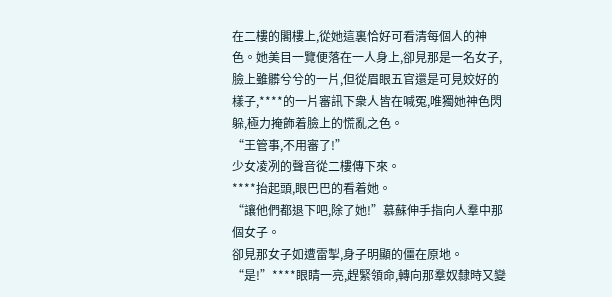在二樓的閣樓上,從她這裏恰好可看清每個人的神色。她美目一覽便落在一人身上,卻見那是一名女子,臉上雖髒兮兮的一片,但從眉眼五官還是可見姣好的樣子,****的一片審訊下衆人皆在喊冤,唯獨她神色閃躲,極力掩飾着臉上的慌亂之色。
“王管事,不用審了!”
少女凌冽的聲音從二樓傳下來。
****抬起頭,眼巴巴的看着她。
“讓他們都退下吧,除了她!”慕蘇伸手指向人羣中那個女子。
卻見那女子如遭雷掣,身子明顯的僵在原地。
“是!”****眼睛一亮,趕緊領命,轉向那羣奴隸時又變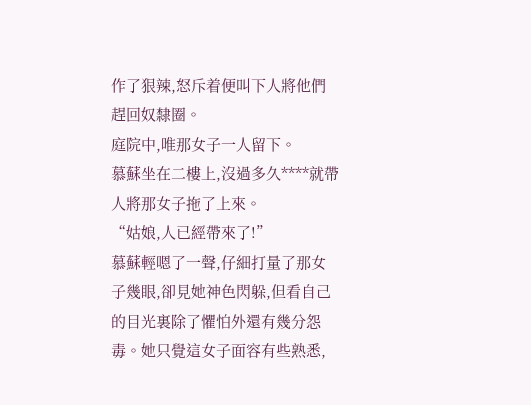作了狠辣,怒斥着便叫下人將他們趕回奴隸圈。
庭院中,唯那女子一人留下。
慕蘇坐在二樓上,沒過多久****就帶人將那女子拖了上來。
“姑娘,人已經帶來了!”
慕蘇輕嗯了一聲,仔細打量了那女子幾眼,卻見她神色閃躲,但看自己的目光裏除了懼怕外還有幾分怨毒。她只覺這女子面容有些熟悉,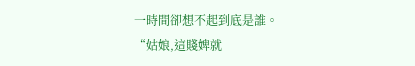一時間卻想不起到底是誰。
“姑娘,這賤婢就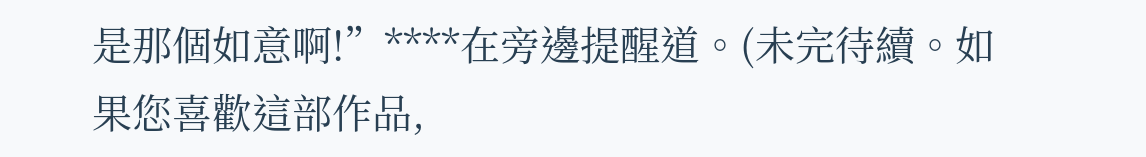是那個如意啊!”****在旁邊提醒道。(未完待續。如果您喜歡這部作品,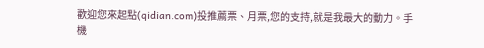歡迎您來起點(qidian.com)投推薦票、月票,您的支持,就是我最大的動力。手機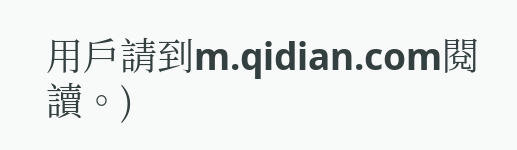用戶請到m.qidian.com閱讀。)